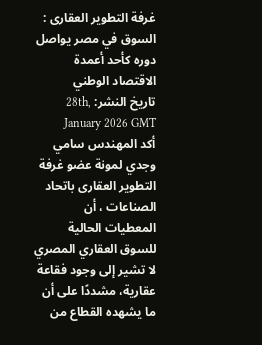غرفة التطوير العقارى : السوق في مصر يواصل دوره كأحد أعمدة الاقتصاد الوطني
تاريخ النشر: 28th, January 2026 GMT
أكد المهندس سامي وجدي لمونة عضو غرفة التطوير العقارى باتحاد الصناعات ، أن المعطيات الحالية للسوق العقاري المصري لا تشير إلى وجود فقاعة عقارية، مشددًا على أن ما يشهده القطاع من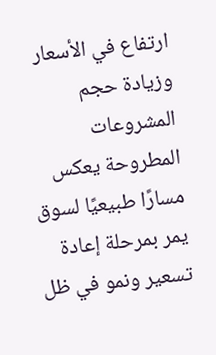ارتفاع في الأسعار وزيادة حجم المشروعات المطروحة يعكس مسارًا طبيعيًا لسوق يمر بمرحلة إعادة تسعير ونمو في ظل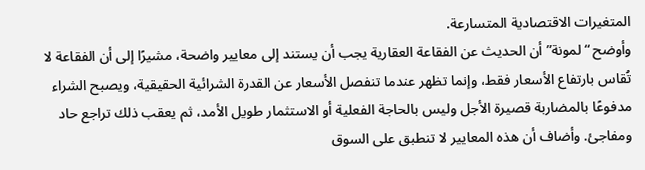المتغيرات الاقتصادية المتسارعة.
وأوضح “لمونة” أن الحديث عن الفقاعة العقارية يجب أن يستند إلى معايير واضحة، مشيرًا إلى أن الفقاعة لا تُقاس بارتفاع الأسعار فقط، وإنما تظهر عندما تنفصل الأسعار عن القدرة الشرائية الحقيقية، ويصبح الشراء مدفوعًا بالمضاربة قصيرة الأجل وليس بالحاجة الفعلية أو الاستثمار طويل الأمد، ثم يعقب ذلك تراجع حاد ومفاجئ. وأضاف أن هذه المعايير لا تنطبق على السوق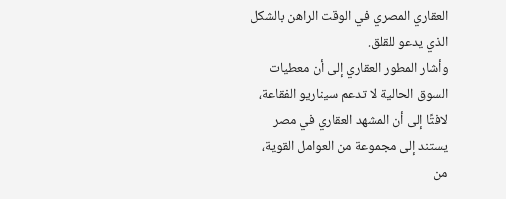العقاري المصري في الوقت الراهن بالشكل الذي يدعو للقلق.
وأشار المطور العقاري إلى أن معطيات السوق الحالية لا تدعم سيناريو الفقاعة، لافتًا إلى أن المشهد العقاري في مصر يستند إلى مجموعة من العوامل القوية، من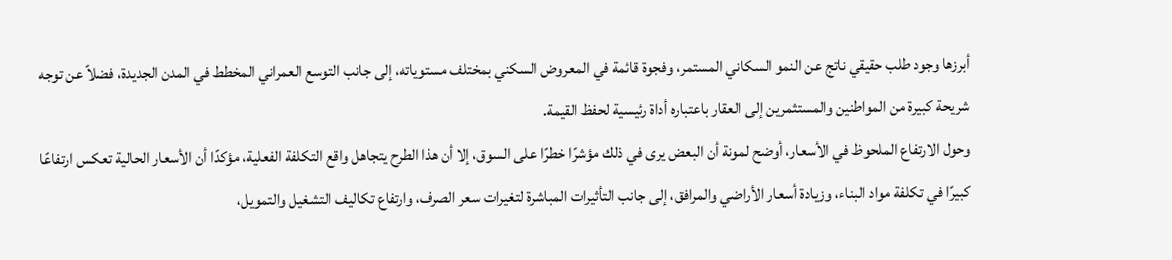أبرزها وجود طلب حقيقي ناتج عن النمو السكاني المستمر، وفجوة قائمة في المعروض السكني بمختلف مستوياته، إلى جانب التوسع العمراني المخطط في المدن الجديدة، فضلاً عن توجه شريحة كبيرة من المواطنين والمستثمرين إلى العقار باعتباره أداة رئيسية لحفظ القيمة.
وحول الارتفاع الملحوظ في الأسعار، أوضح لمونة أن البعض يرى في ذلك مؤشرًا خطرًا على السوق، إلا أن هذا الطرح يتجاهل واقع التكلفة الفعلية، مؤكدًا أن الأسعار الحالية تعكس ارتفاعًا كبيرًا في تكلفة مواد البناء، وزيادة أسعار الأراضي والمرافق، إلى جانب التأثيرات المباشرة لتغيرات سعر الصرف، وارتفاع تكاليف التشغيل والتمويل،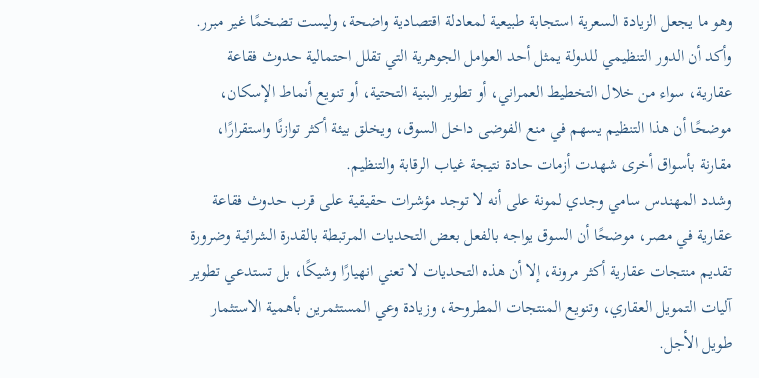وهو ما يجعل الزيادة السعرية استجابة طبيعية لمعادلة اقتصادية واضحة، وليست تضخمًا غير مبرر.
وأكد أن الدور التنظيمي للدولة يمثل أحد العوامل الجوهرية التي تقلل احتمالية حدوث فقاعة عقارية، سواء من خلال التخطيط العمراني، أو تطوير البنية التحتية، أو تنويع أنماط الإسكان، موضحًا أن هذا التنظيم يسهم في منع الفوضى داخل السوق، ويخلق بيئة أكثر توازنًا واستقرارًا، مقارنة بأسواق أخرى شهدت أزمات حادة نتيجة غياب الرقابة والتنظيم.
وشدد المهندس سامي وجدي لمونة على أنه لا توجد مؤشرات حقيقية على قرب حدوث فقاعة عقارية في مصر، موضحًا أن السوق يواجه بالفعل بعض التحديات المرتبطة بالقدرة الشرائية وضرورة تقديم منتجات عقارية أكثر مرونة، إلا أن هذه التحديات لا تعني انهيارًا وشيكًا، بل تستدعي تطوير آليات التمويل العقاري، وتنويع المنتجات المطروحة، وزيادة وعي المستثمرين بأهمية الاستثمار طويل الأجل.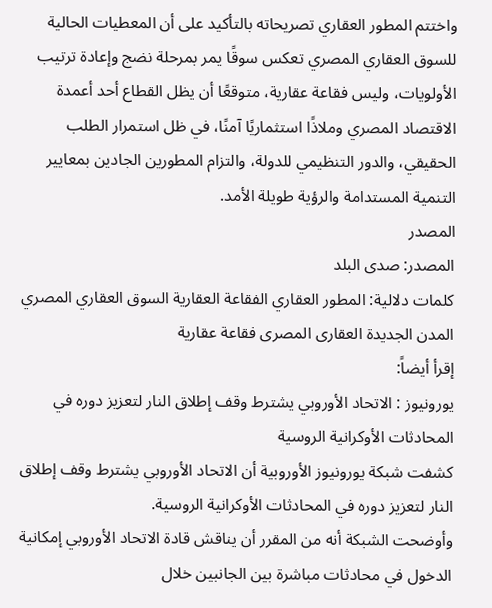واختتم المطور العقاري تصريحاته بالتأكيد على أن المعطيات الحالية للسوق العقاري المصري تعكس سوقًا يمر بمرحلة نضج وإعادة ترتيب الأولويات، وليس فقاعة عقارية، متوقعًا أن يظل القطاع أحد أعمدة الاقتصاد المصري وملاذًا استثماريًا آمنًا، في ظل استمرار الطلب الحقيقي، والدور التنظيمي للدولة، والتزام المطورين الجادين بمعايير التنمية المستدامة والرؤية طويلة الأمد.
المصدر
المصدر: صدى البلد
كلمات دلالية: المطور العقاري الفقاعة العقارية السوق العقاري المصري المدن الجديدة العقاری المصری فقاعة عقاریة
إقرأ أيضاً:
يورونيوز : الاتحاد الأوروبي يشترط وقف إطلاق النار لتعزيز دوره في المحادثات الأوكرانية الروسية
كشفت شبكة يورونيوز الأوروبية أن الاتحاد الأوروبي يشترط وقف إطلاق النار لتعزيز دوره في المحادثات الأوكرانية الروسية.
وأوضحت الشبكة أنه من المقرر أن يناقش قادة الاتحاد الأوروبي إمكانية الدخول في محادثات مباشرة بين الجانبين خلال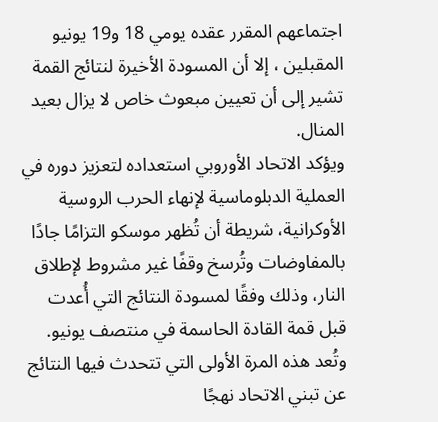اجتماعهم المقرر عقده يومي 18 و19 يونيو المقبلين ، إلا أن المسودة الأخيرة لنتائج القمة تشير إلى أن تعيين مبعوث خاص لا يزال بعيد المنال.
ويؤكد الاتحاد الأوروبي استعداده لتعزيز دوره في العملية الدبلوماسية لإنهاء الحرب الروسية الأوكرانية، شريطة أن تُظهر موسكو التزامًا جادًا بالمفاوضات وتُرسخ وقفًا غير مشروط لإطلاق النار، وذلك وفقًا لمسودة النتائج التي أُعدت قبل قمة القادة الحاسمة في منتصف يونيو.
وتُعد هذه المرة الأولى التي تتحدث فيها النتائج عن تبني الاتحاد نهجًا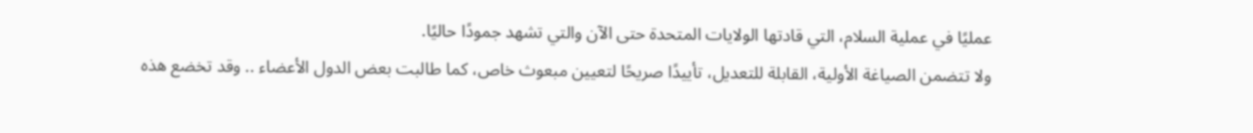عمليًا في عملية السلام، التي قادتها الولايات المتحدة حتى الآن والتي تشهد جمودًا حاليًا.
ولا تتضمن الصياغة الأولية، القابلة للتعديل، تأييدًا صريحًا لتعيين مبعوث خاص، كما طالبت بعض الدول الأعضاء .. وقد تخضع هذه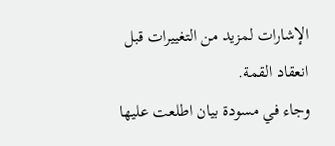الإشارات لمزيد من التغييرات قبل انعقاد القمة.
وجاء في مسودة بيان اطلعت عليها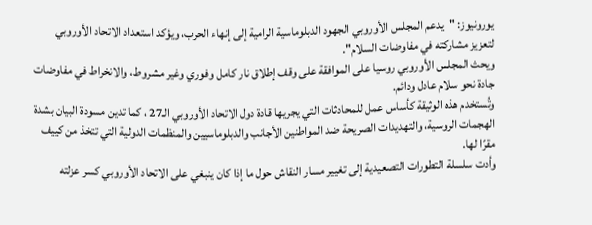يورونيوز: "يدعم المجلس الأوروبي الجهود الدبلوماسية الرامية إلى إنهاء الحرب، ويؤكد استعداد الاتحاد الأوروبي لتعزيز مشاركته في مفاوضات السلام".
ويحث المجلس الأوروبي روسيا على الموافقة على وقف إطلاق نار كامل وفوري وغير مشروط، والانخراط في مفاوضات جادة نحو سلام عادل ودائم.
وتُستخدم هذه الوثيقة كأساس عمل للمحادثات التي يجريها قادة دول الاتحاد الأوروبي الـ27 ، كما تدين مسودة البيان بشدة الهجمات الروسية، والتهديدات الصريحة ضد المواطنين الأجانب والدبلوماسيين والمنظمات الدولية التي تتخذ من كييف مقرًا لها.
وأدت سلسلة التطورات التصعيدية إلى تغيير مسار النقاش حول ما إذا كان ينبغي على الاتحاد الأوروبي كسر عزلته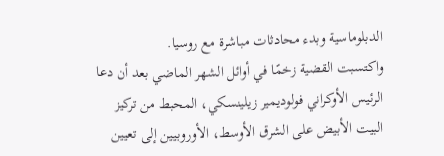الدبلوماسية وبدء محادثات مباشرة مع روسيا.
واكتسبت القضية زخمًا في أوائل الشهر الماضي بعد أن دعا الرئيس الأوكراني فولوديمير زيلينسكي، المحبط من تركيز البيت الأبيض على الشرق الأوسط، الأوروبيين إلى تعيين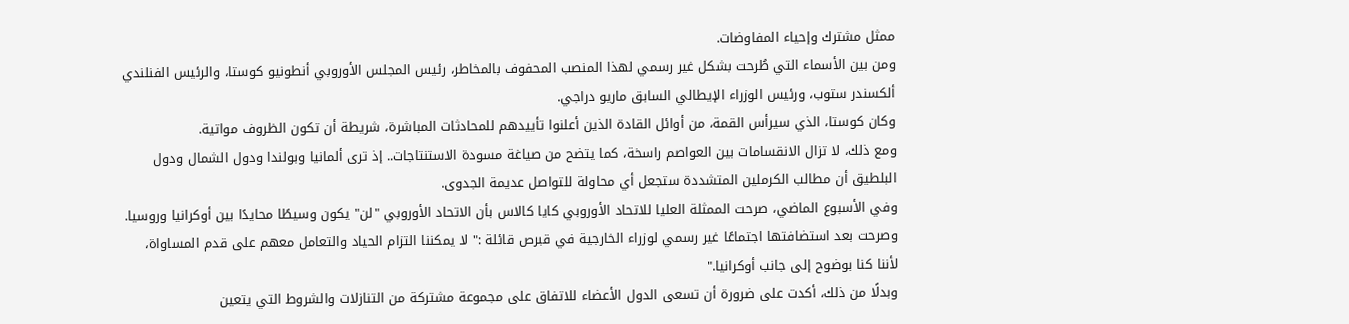ممثل مشترك وإحياء المفاوضات.
ومن بين الأسماء التي طُرحت بشكل غير رسمي لهذا المنصب المحفوف بالمخاطر، رئيس المجلس الأوروبي أنطونيو كوستا، والرئيس الفنلندي ألكسندر ستوب، ورئيس الوزراء الإيطالي السابق ماريو دراجي.
وكان كوستا، الذي سيرأس القمة، من أوائل القادة الذين أعلنوا تأييدهم للمحادثات المباشرة، شريطة أن تكون الظروف مواتية.
ومع ذلك، لا تزال الانقسامات بين العواصم راسخة، كما يتضح من صياغة مسودة الاستنتاجات.. إذ ترى ألمانيا وبولندا ودول الشمال ودول البلطيق أن مطالب الكرملين المتشددة ستجعل أي محاولة للتواصل عديمة الجدوى.
وفي الأسبوع الماضي، صرحت الممثلة العليا للاتحاد الأوروبي كايا كالاس بأن الاتحاد الأوروبي "لن" يكون وسيطًا محايدًا بين أوكرانيا وروسيا.
وصرحت بعد استضافتها اجتماعًا غير رسمي لوزراء الخارجية في قبرص قائلة :" لا يمكننا التزام الحياد والتعامل معهم على قدم المساواة، لأننا كنا بوضوح إلى جانب أوكرانيا."
وبدلًا من ذلك، أكدت على ضرورة أن تسعى الدول الأعضاء للاتفاق على مجموعة مشتركة من التنازلات والشروط التي يتعين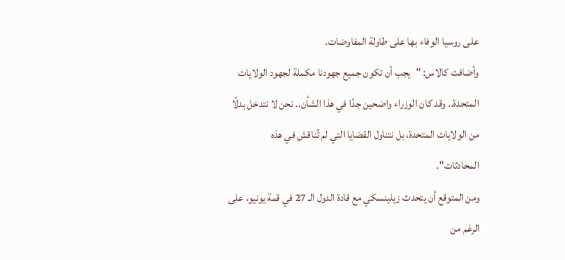على روسيا الوفاء بها على طاولة المفاوضات.
وأضافت كالاس: "يجب أن تكون جميع جهودنا مكملة لجهود الولايات المتحدة.. وقد كان الوزراء واضحين جدًا في هذا الشأن.. نحن لا نتدخل بدلًا من الولايات المتحدة، بل نتناول القضايا التي لم تُناقش في هذه المحادثات".
ومن المتوقع أن يتحدث زيلينسكي مع قادة الدول الـ 27 في قمة يونيو، على الرغم من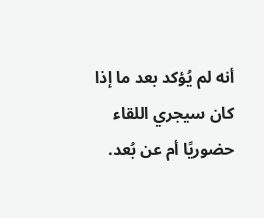أنه لم يُؤكد بعد ما إذا كان سيجري اللقاء حضوريًا أم عن بُعد.